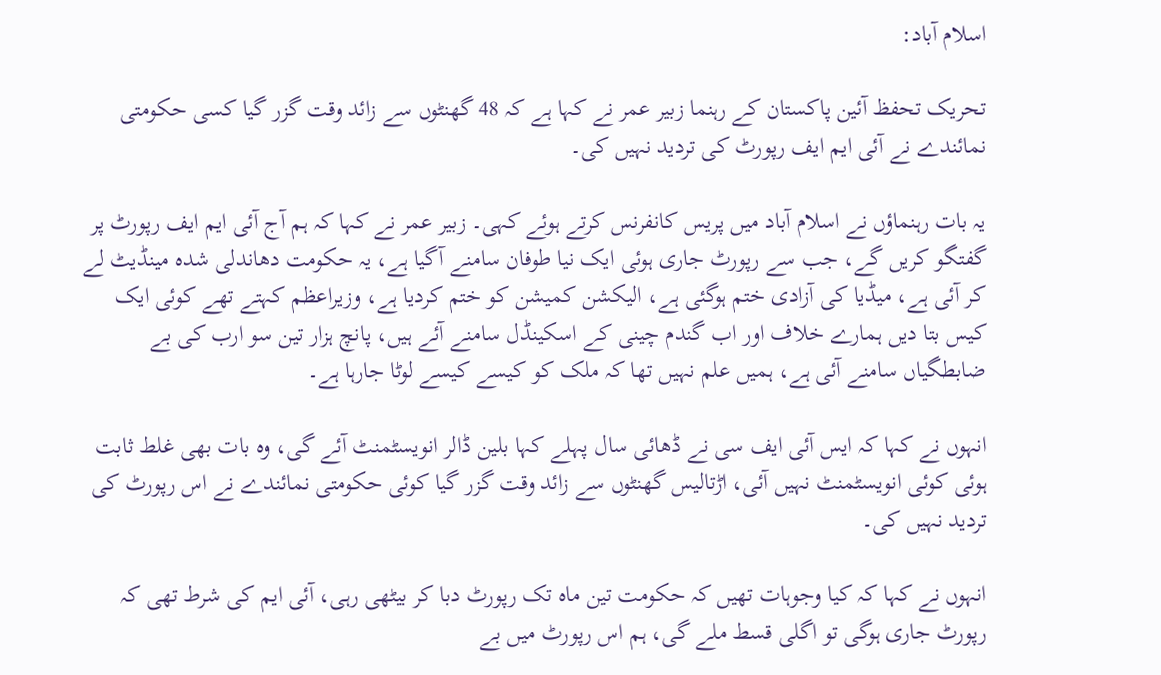اسلام آباد:

تحریک تحفظ آئین پاکستان کے رہنما زبیر عمر نے کہا ہے کہ 48 گھنٹوں سے زائد وقت گزر گیا کسی حکومتی نمائندے نے آئی ایم ایف رپورٹ کی تردید نہیں کی۔

یہ بات رہنماؤں نے اسلام آباد میں پریس کانفرنس کرتے ہوئے کہی۔ زبیر عمر نے کہا کہ ہم آج آئی ایم ایف رپورٹ پر گفتگو کریں گے، جب سے رپورٹ جاری ہوئی ایک نیا طوفان سامنے آگیا ہے، یہ حکومت دھاندلی شدہ مینڈیٹ لے کر آئی ہے، میڈیا کی آزادی ختم ہوگئی ہے، الیکشن کمیشن کو ختم کردیا ہے، وزیراعظم کہتے تھے کوئی ایک کیس بتا دیں ہمارے خلاف اور اب گندم چینی کے اسکینڈل سامنے آئے ہیں، پانچ ہزار تین سو ارب کی بے ضابطگیاں سامنے آئی ہے، ہمیں علم نہیں تھا کہ ملک کو کیسے کیسے لوٹا جارہا ہے۔

انہوں نے کہا کہ ایس آئی ایف سی نے ڈھائی سال پہلے کہا بلین ڈالر انویسٹمنٹ آئے گی، وہ بات بھی غلط ثابت ہوئی کوئی انویسٹمنٹ نہیں آئی، اڑتالیس گھنٹوں سے زائد وقت گزر گیا کوئی حکومتی نمائندے نے اس رپورٹ کی تردید نہیں کی۔

انہوں نے کہا کہ کیا وجوہات تھیں کہ حکومت تین ماہ تک رپورٹ دبا کر بیٹھی رہی، آئی ایم کی شرط تھی کہ رپورٹ جاری ہوگی تو اگلی قسط ملے گی، ہم اس رپورٹ میں بے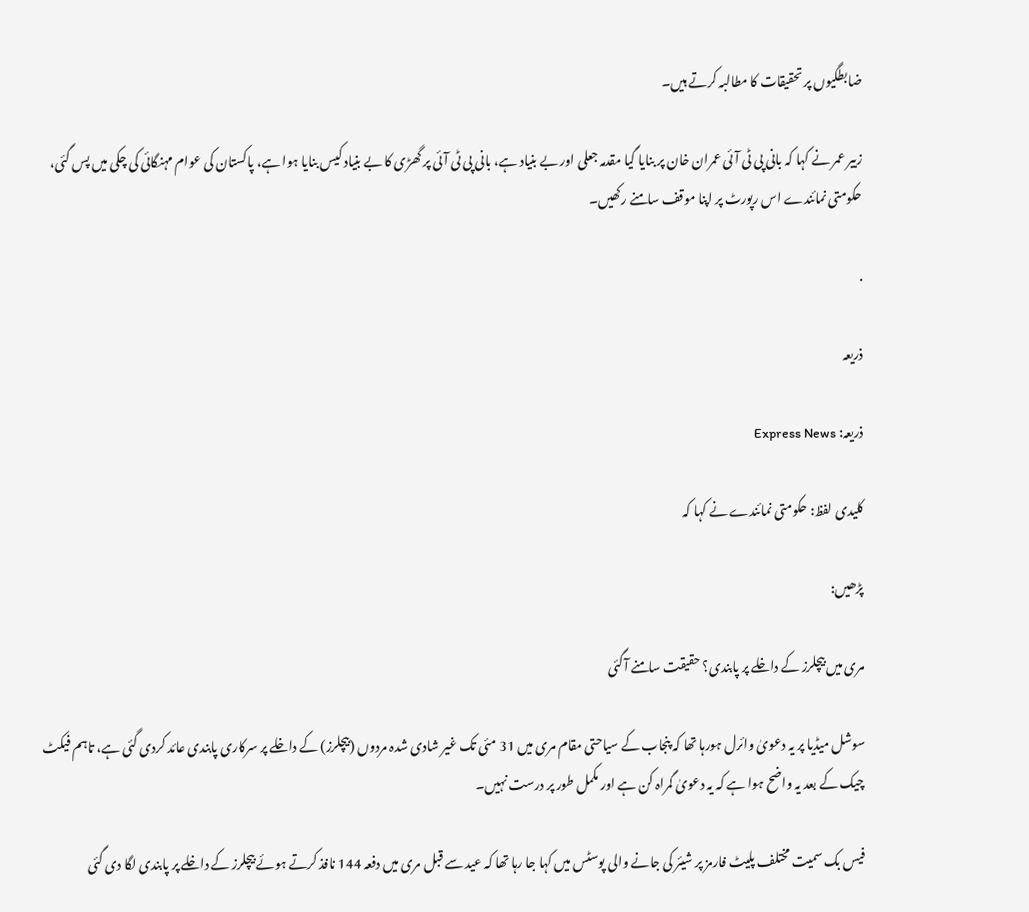ضابطگیوں پر تحقیقات کا مطالبہ کرتے ہیں۔

زبیر عمر نے کہا کہ بانی پی ٹی آئی عمران خان پر بنایا گیا مقدمہ جعلی اور بے بنیاد ہے، بانی پی ٹی آئی پر گھڑی کا بے بنیاد کیس بنایا ہوا ہے، پاکستان کی عوام مہنگائی کی چکی میں پس گئی، حکومتی نمائندے اس رپورٹ پر اپنا موقف سامنے رکھیں۔

.

ذریعہ

ذریعہ: Express News

کلیدی لفظ: حکومتی نمائندے نے کہا کہ

پڑھیں:

مری میں بیچلرز کے داخلے پر پابندی؟ حقیقت سامنے آگئی

سوشل میڈیا پر یہ دعویٰ وائرل ہورہا تھا کہ پنجاب کے سیاحتی مقام مری میں 31 مئی تک غیر شادی شدہ مردوں (بیچلرز) کے داخلے پر سرکاری پابندی عائد کردی گئی ہے، تاہم فیکٹ چیک کے بعد یہ واضح ہوا ہے کہ یہ دعویٰ گمراہ کن ہے اور مکمل طور پر درست نہیں۔

فیس بک سمیت مختلف پلیٹ فارمز پر شیئر کی جانے والی پوسٹس میں کہا جا رہا تھا کہ عید سے قبل مری میں دفعہ 144 نافذ کرتے ہوئے بیچلرز کے داخلے پر پابندی لگا دی گئی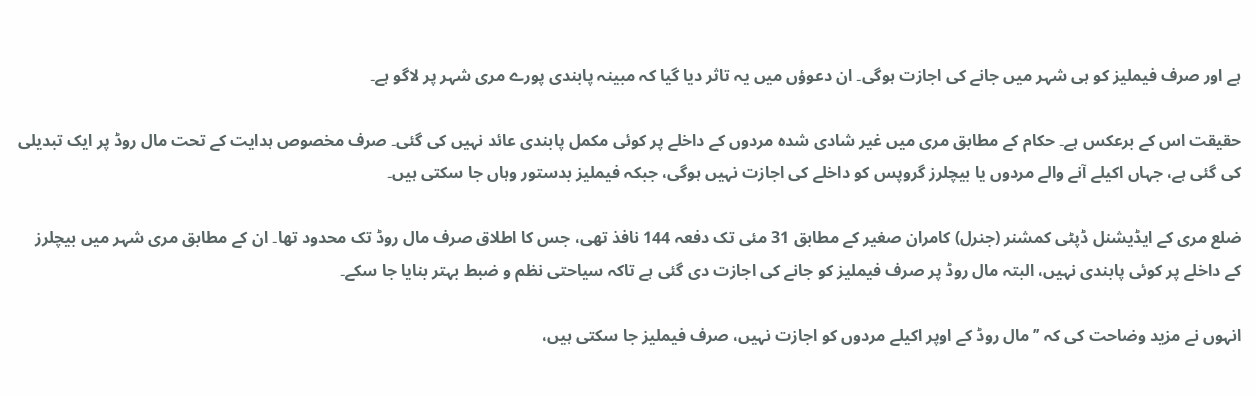ہے اور صرف فیملیز کو ہی شہر میں جانے کی اجازت ہوگی۔ ان دعوؤں میں یہ تاثر دیا گیا کہ مبینہ پابندی پورے مری شہر پر لاگو ہے۔

حقیقت اس کے برعکس ہے۔ حکام کے مطابق مری میں غیر شادی شدہ مردوں کے داخلے پر کوئی مکمل پابندی عائد نہیں کی گئی۔ صرف مخصوص ہدایت کے تحت مال روڈ پر ایک تبدیلی کی گئی ہے، جہاں اکیلے آنے والے مردوں یا بیچلرز گروپس کو داخلے کی اجازت نہیں ہوگی، جبکہ فیملیز بدستور وہاں جا سکتی ہیں۔

ضلع مری کے ایڈیشنل ڈپٹی کمشنر (جنرل) کامران صغیر کے مطابق 31 مئی تک دفعہ 144 نافذ تھی، جس کا اطلاق صرف مال روڈ تک محدود تھا۔ ان کے مطابق مری شہر میں بیچلرز کے داخلے پر کوئی پابندی نہیں، البتہ مال روڈ پر صرف فیملیز کو جانے کی اجازت دی گئی ہے تاکہ سیاحتی نظم و ضبط بہتر بنایا جا سکے۔

انہوں نے مزید وضاحت کی کہ ’’مال روڈ کے اوپر اکیلے مردوں کو اجازت نہیں، صرف فیملیز جا سکتی ہیں،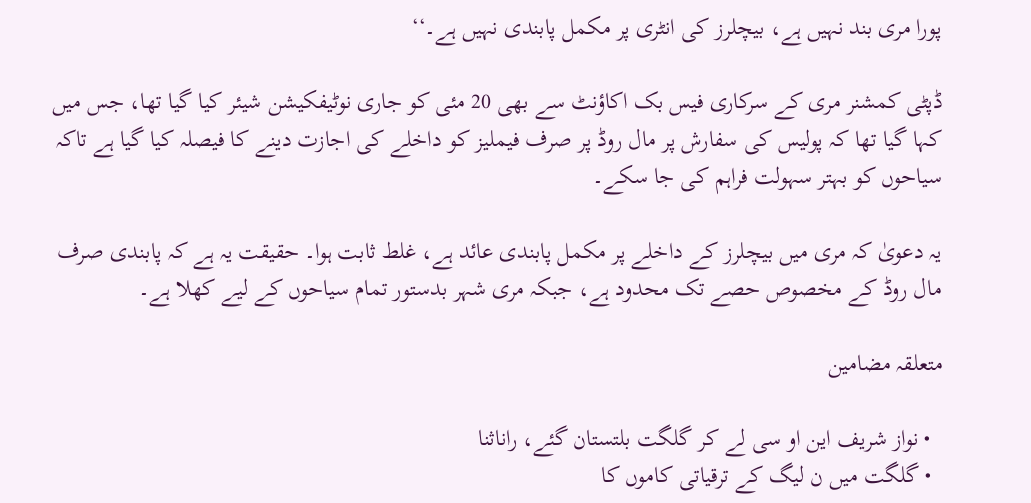پورا مری بند نہیں ہے، بیچلرز کی انٹری پر مکمل پابندی نہیں ہے۔‘‘

ڈپٹی کمشنر مری کے سرکاری فیس بک اکاؤنٹ سے بھی 20 مئی کو جاری نوٹیفکیشن شیئر کیا گیا تھا، جس میں کہا گیا تھا کہ پولیس کی سفارش پر مال روڈ پر صرف فیملیز کو داخلے کی اجازت دینے کا فیصلہ کیا گیا ہے تاکہ سیاحوں کو بہتر سہولت فراہم کی جا سکے۔

یہ دعویٰ کہ مری میں بیچلرز کے داخلے پر مکمل پابندی عائد ہے، غلط ثابت ہوا۔ حقیقت یہ ہے کہ پابندی صرف مال روڈ کے مخصوص حصے تک محدود ہے، جبکہ مری شہر بدستور تمام سیاحوں کے لیے کھلا ہے۔

متعلقہ مضامین

  • نواز شریف این او سی لے کر گلگت بلتستان گئے، راناثنا
  • گلگت میں ن لیگ کے ترقیاتی کاموں کا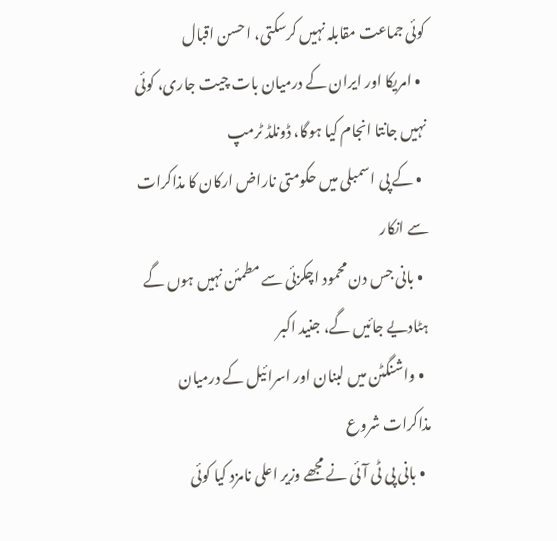کوئی جماعت مقابلہ نہیں کرسکتی، احسن اقبال
  • امریکا اور ایران کے درمیان بات چیت جاری، کوئی نہیں جانتا انجام کیا ہوگا، ڈونلڈ ٹرمپ
  • کے پی اسمبلی میں حکومتی ناراض ارکان کا مذاکرات سے انکار
  • بانی جس دن محمود اچکزئی سے مطمئن نہیں ہوں گے ہٹادیے جائیں گے، جنید اکبر
  • واشنگٹن میں لبنان اور اسرائیل کے درمیان مذاکرات شروع
  • بانی پی ٹی آئی نے مجھے وزیر اعلی نامزد کیا کوئی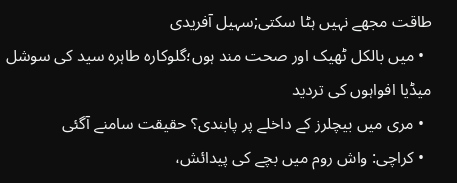طاقت مجھے نہیں ہٹا سکتی;سہیل آفریدی
  • میں بالکل ٹھیک اور صحت مند ہوں؛گلوکارہ طاہرہ سید کی سوشل میڈیا افواہوں کی تردید
  • مری میں بیچلرز کے داخلے پر پابندی؟ حقیقت سامنے آگئی
  • کراچی: واش روم میں بچے کی پیدائش،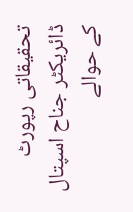تحقیقاتی رپورٹ ڈائریکٹر جناح اسپتال کے حوالے